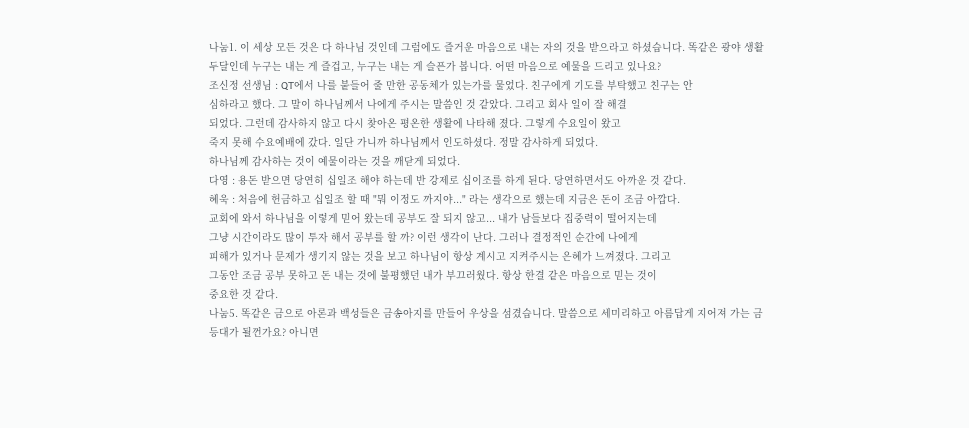나눔1. 이 세상 모든 것은 다 하나님 것인데 그럼에도 즐거운 마음으로 내는 자의 것을 받으라고 하셨습니다. 똑같은 광야 생활 두달인데 누구는 내는 게 즐겁고, 누구는 내는 게 슬픈가 봅니다. 어떤 마음으로 예물을 드리고 있나요?
조신정 선생님 : QT에서 나를 붙들어 줄 만한 공동체가 있는가를 물었다. 친구에게 기도를 부탁했고 친구는 안
심하라고 했다. 그 말이 하나님께서 나에게 주시는 말씀인 것 같았다. 그리고 회사 일이 잘 해결
되었다. 그런데 감사하지 않고 다시 찾아온 평온한 생활에 나타해 졌다. 그렇게 수요일이 왔고
죽지 못해 수요예배에 갔다. 일단 가니까 하나님께서 인도하셨다. 정말 감사하게 되었다.
하나님께 감사하는 것이 예물이라는 것을 깨닫게 되었다.
다영 : 용돈 받으면 당연히 십일조 해야 하는데 반 강제로 십이조를 하게 된다. 당연하면서도 아까운 것 같다.
혜욱 : 처음에 헌금하고 십일조 할 때 "뭐 이정도 까지야..." 라는 생각으로 했는데 지금은 돈이 조금 아깝다.
교회에 와서 하나님을 이렇게 믿어 왔는데 공부도 잘 되지 않고... 내가 남들보다 집중력이 떨어지는데
그냥 시간이라도 많이 투자 해서 공부를 할 까? 이런 생각이 난다. 그러나 결정적인 순간에 나에게
피해가 있거나 문제가 생기지 않는 것을 보고 하나님이 항상 계시고 지켜주시는 은혜가 느껴졌다. 그리고
그동안 조금 공부 못하고 돈 내는 것에 불평했던 내가 부끄러웠다. 항상 한결 같은 마음으로 믿는 것이
중요한 것 같다.
나눔5. 똑같은 금으로 아론과 백성들은 금송아지를 만들어 우상을 섬겼습니다. 말씀으로 세미리하고 아름답게 지어져 가는 금 등대가 될껀가요? 아니면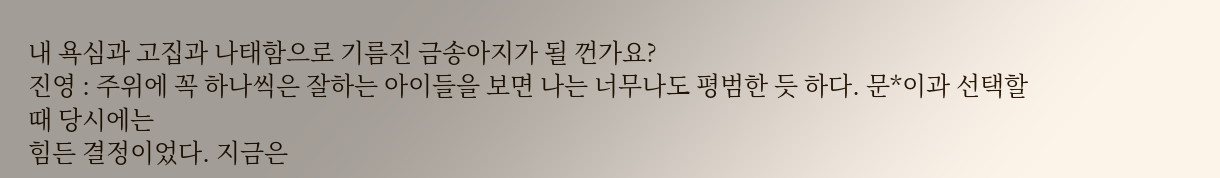내 욕심과 고집과 나태함으로 기름진 금송아지가 될 껀가요?
진영 : 주위에 꼭 하나씩은 잘하는 아이들을 보면 나는 너무나도 평범한 듯 하다. 문*이과 선택할 때 당시에는
힘든 결정이었다. 지금은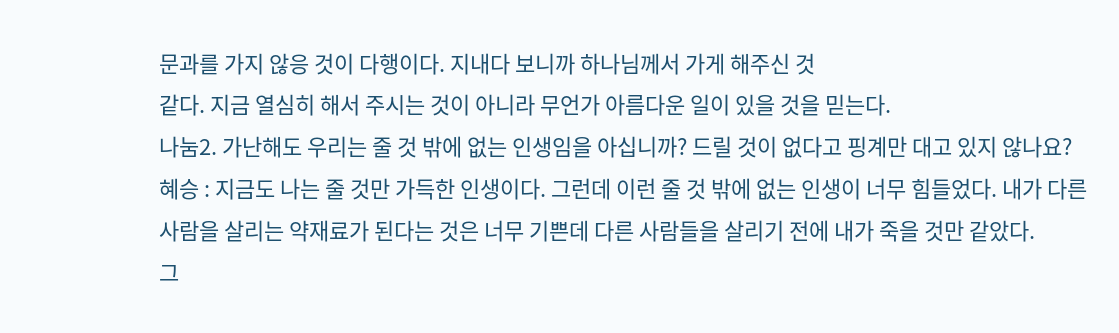문과를 가지 않응 것이 다행이다. 지내다 보니까 하나님께서 가게 해주신 것
같다. 지금 열심히 해서 주시는 것이 아니라 무언가 아름다운 일이 있을 것을 믿는다.
나눔2. 가난해도 우리는 줄 것 밖에 없는 인생임을 아십니까? 드릴 것이 없다고 핑계만 대고 있지 않나요?
혜승 : 지금도 나는 줄 것만 가득한 인생이다. 그런데 이런 줄 것 밖에 없는 인생이 너무 힘들었다. 내가 다른
사람을 살리는 약재료가 된다는 것은 너무 기쁜데 다른 사람들을 살리기 전에 내가 죽을 것만 같았다.
그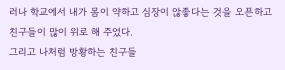러나 학교에서 내가 몸이 약하고 심장이 않좋다는 것을 오픈하고 친구들이 많이 위로 해 주었다.
그리고 나처럼 방황하는 친구들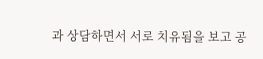과 상담하면서 서로 치유됨을 보고 공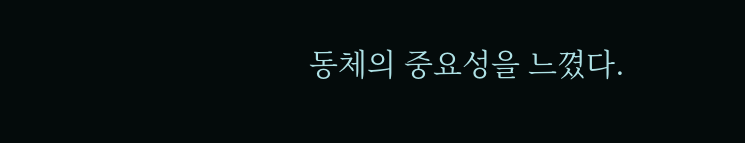동체의 중요성을 느꼈다.